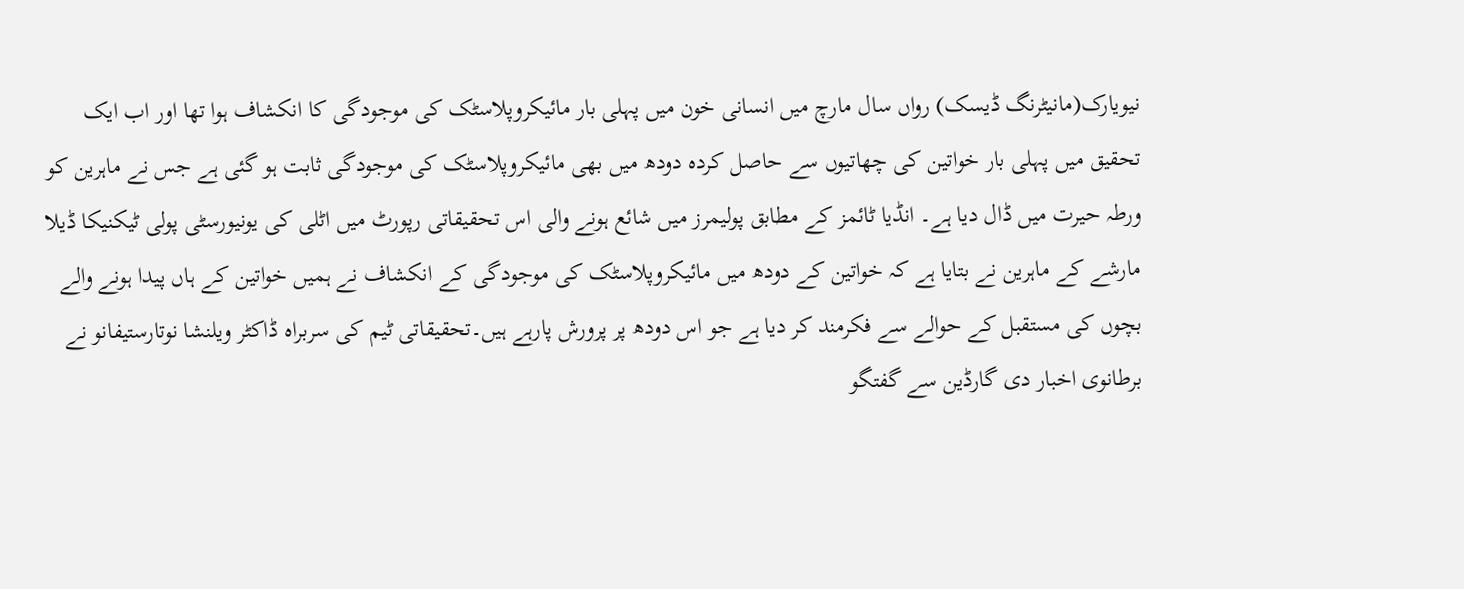نیویارک(مانیٹرنگ ڈیسک) رواں سال مارچ میں انسانی خون میں پہلی بار مائیکروپلاسٹک کی موجودگی کا انکشاف ہوا تھا اور اب ایک تحقیق میں پہلی بار خواتین کی چھاتیوں سے حاصل کردہ دودھ میں بھی مائیکروپلاسٹک کی موجودگی ثابت ہو گئی ہے جس نے ماہرین کو ورطہ حیرت میں ڈال دیا ہے۔ انڈیا ٹائمز کے مطابق پولیمرز میں شائع ہونے والی اس تحقیقاتی رپورٹ میں اٹلی کی یونیورسٹی پولی ٹیکنیکا ڈیلا مارشے کے ماہرین نے بتایا ہے کہ خواتین کے دودھ میں مائیکروپلاسٹک کی موجودگی کے انکشاف نے ہمیں خواتین کے ہاں پیدا ہونے والے بچوں کی مستقبل کے حوالے سے فکرمند کر دیا ہے جو اس دودھ پر پرورش پارہے ہیں۔تحقیقاتی ٹیم کی سربراہ ڈاکٹر ویلنشا نوتارستیفانو نے برطانوی اخبار دی گارڈین سے گفتگو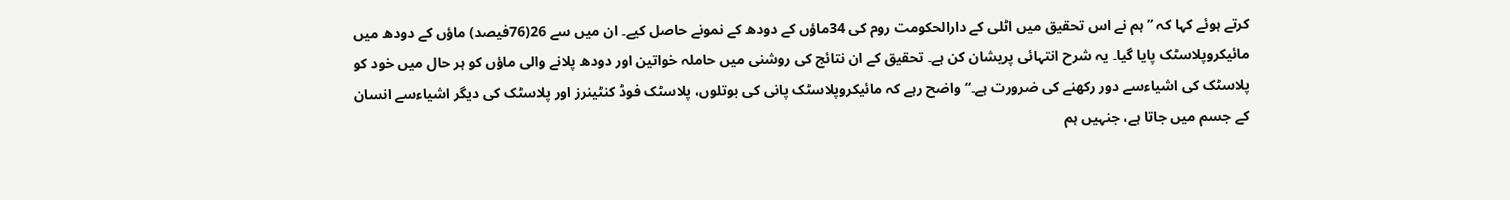کرتے ہوئے کہا کہ ”ہم نے اس تحقیق میں اٹلی کے دارالحکومت روم کی 34ماؤں کے دودھ کے نمونے حاصل کیے۔ ان میں سے 26(76فیصد) ماؤں کے دودھ میں مائیکروپلاسٹک پایا گیا۔ یہ شرح انتہائی پریشان کن ہے۔ تحقیق کے ان نتائج کی روشنی میں حاملہ خواتین اور دودھ پلانے والی ماؤں کو ہر حال میں خود کو پلاسٹک کی اشیاءسے دور رکھنے کی ضرورت ہے۔“واضح رہے کہ مائیکروپلاسٹک پانی کی بوتلوں، پلاسٹک فوڈ کنٹینرز اور پلاسٹک کی دیگر اشیاءسے انسان کے جسم میں جاتا ہے، جنہیں ہم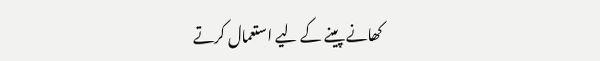کھانے پینے کے لیے استعمال کرتے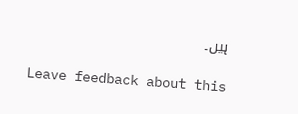ہیں۔

Leave feedback about this